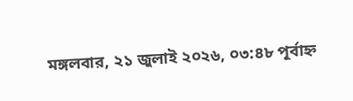মঙ্গলবার, ২১ জুলাই ২০২৬, ০৩:৪৮ পূর্বাহ্ন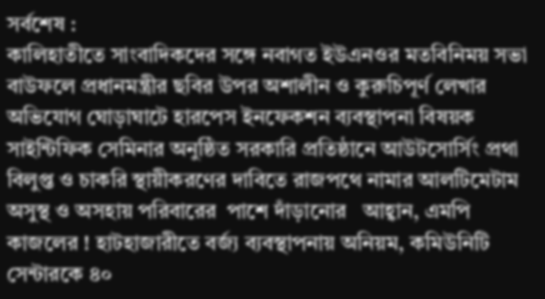সর্বশেষ :
কালিহাতীতে সাংবাদিকদের সঙ্গে নবাগত ইউএনওর মতবিনিময় সভা বাউফলে প্রধানমন্ত্রীর ছবির উপর অশালীন ও কুরুচিপূর্ণ লেখার অভিযোগ ঘোড়াঘাটে হারপেস ইনফেকশন ব্যবস্থাপনা বিষয়ক সাইন্টিফিক সেমিনার অনুষ্ঠিত সরকারি প্রতিষ্ঠানে আউটসোর্সিং প্রথা বিলুপ্ত ও চাকরি স্থায়ীকরণের দাবিতে রাজপথে নামার আলটিমেটাম অসুস্থ ও অসহায় পরিবারের  পাশে দাঁড়ানোর   আহ্বান, এমপি কাজলের ! হাটহাজারীতে বর্জ্য ব্যবস্থাপনায় অনিয়ম, কমিউনিটি সেন্টারকে ৪০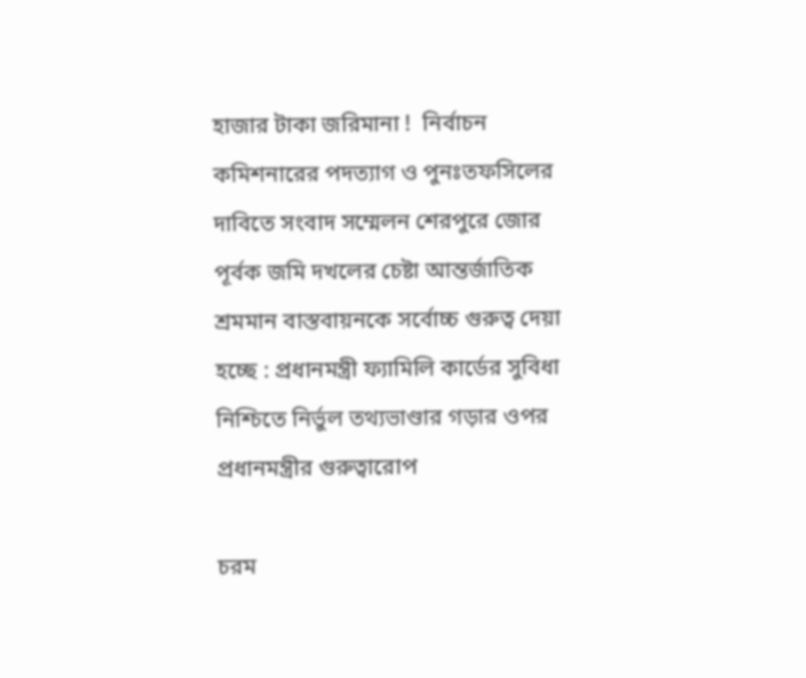হাজার টাকা জরিমানা !  নির্বাচন কমিশনারের পদত্যাগ ও পুনঃতফসিলের দাবিতে সংবাদ সম্মেলন শেরপুরে জোর পূর্বক জমি দখলের চেষ্টা আন্তর্জাতিক শ্রমমান বাস্তবায়নকে সর্বোচ্চ গুরুত্ব দেয়া হচ্ছে : প্রধানমন্ত্রী ফ্যামিলি কার্ডের সুবিধা নিশ্চিতে নির্ভুল তথ্যভাণ্ডার গড়ার ওপর প্রধানমন্ত্রীর গুরুত্বারোপ

চরম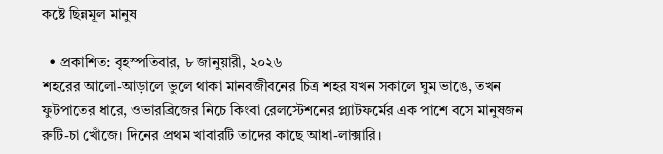কষ্টে ছিন্নমূল মানুষ

  • প্রকাশিত: বৃহস্পতিবার, ৮ জানুয়ারী, ২০২৬
শহরের আলো-আড়ালে ভুলে থাকা মানবজীবনের চিত্র শহর যখন সকালে ঘুম ভাঙে, তখন ফুটপাতের ধারে, ওভারব্রিজের নিচে কিংবা রেলস্টেশনের প্ল্যাটফর্মের এক পাশে বসে মানুষজন রুটি-চা খোঁজে। দিনের প্রথম খাবারটি তাদের কাছে আধা-লাক্সারি।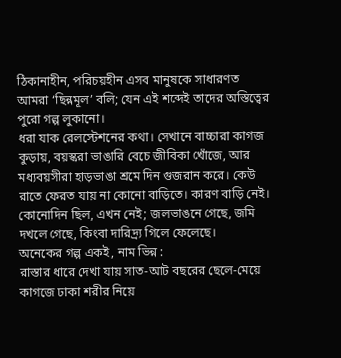ঠিকানাহীন, পরিচয়হীন এসব মানুষকে সাধারণত আমরা ‘ছিন্নমূল’ বলি; যেন এই শব্দেই তাদের অস্তিত্বের পুরো গল্প লুকানো।
ধরা যাক রেলস্টেশনের কথা। সেখানে বাচ্চারা কাগজ কুড়ায়, বয়স্করা ভাঙারি বেচে জীবিকা খোঁজে, আর মধ্যবয়সীরা হাড়ভাঙা শ্রমে দিন গুজরান করে। কেউ রাতে ফেরত যায় না কোনো বাড়িতে। কারণ বাড়ি নেই। কোনোদিন ছিল, এখন নেই; জলভাঙনে গেছে, জমি দখলে গেছে, কিংবা দারিদ্র্য গিলে ফেলেছে।
অনেকের গল্প একই, নাম ভিন্ন :
রাস্তার ধারে দেখা যায় সাত-আট বছরের ছেলে-মেয়ে কাগজে ঢাকা শরীর নিয়ে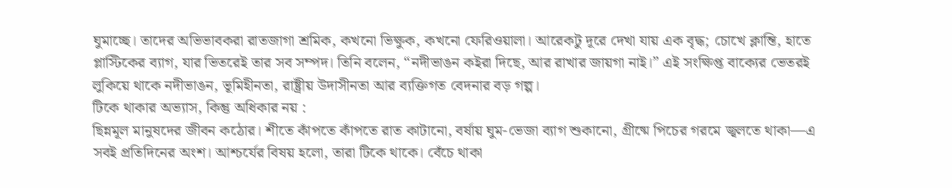ঘুমাচ্ছে। তাদের অভিভাবকরা রাতজাগা শ্রমিক, কখনো ভিক্ষুক, কখনো ফেরিওয়ালা। আরেকটু দূরে দেখা যায় এক বৃদ্ধ; চোখে ক্লান্তি, হাতে প্লাস্টিকের ব্যাগ, যার ভিতরেই তার সব সম্পদ। তিনি বলেন, “নদীভাঙন কইরা দিছে, আর রাখার জায়গা নাই।” এই সংক্ষিপ্ত বাক্যের ভেতরই লুকিয়ে থাকে নদীভাঙন, ভূমিহীনতা, রাষ্ট্রীয় উদাসীনতা আর ব্যক্তিগত বেদনার বড় গল্প।
টিকে থাকার অভ্যাস, কিন্তু অধিকার নয় :
ছিন্নমূল মানুষদের জীবন কঠোর। শীতে কাঁপতে কাঁপতে রাত কাটানো, বর্ষায় ঘুম-ভেজা ব্যাগ শুকানো, গ্রীষ্মে পিচের গরমে জ্বলতে থাকা—এ সবই প্রতিদিনের অংশ। আশ্চর্যের বিষয় হলো, তারা টিকে থাকে। বেঁচে থাকা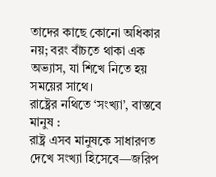তাদের কাছে কোনো অধিকার নয়; বরং বাঁচতে থাকা এক অভ্যাস, যা শিখে নিতে হয় সময়ের সাথে।
রাষ্ট্রের নথিতে ‘সংখ্যা’, বাস্তবে মানুষ :
রাষ্ট্র এসব মানুষকে সাধারণত দেখে সংখ্যা হিসেবে—জরিপ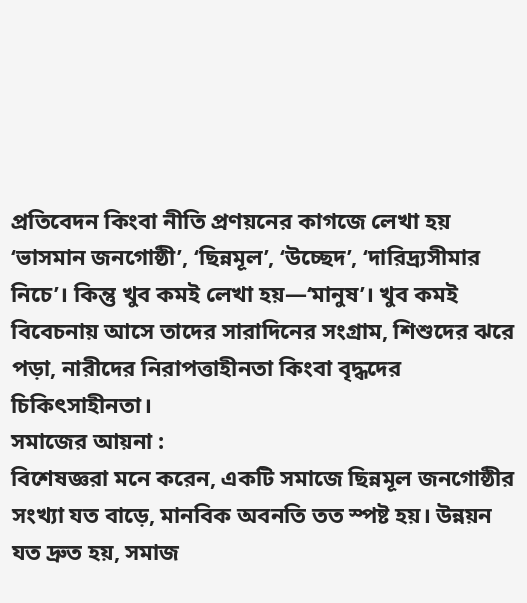প্রতিবেদন কিংবা নীতি প্রণয়নের কাগজে লেখা হয় ‘ভাসমান জনগোষ্ঠী’, ‘ছিন্নমূল’, ‘উচ্ছেদ’, ‘দারিদ্র্যসীমার নিচে’। কিন্তু খুব কমই লেখা হয়—‘মানুষ’। খুব কমই বিবেচনায় আসে তাদের সারাদিনের সংগ্রাম, শিশুদের ঝরে পড়া, নারীদের নিরাপত্তাহীনতা কিংবা বৃদ্ধদের চিকিৎসাহীনতা।
সমাজের আয়না :
বিশেষজ্ঞরা মনে করেন, একটি সমাজে ছিন্নমূল জনগোষ্ঠীর সংখ্যা যত বাড়ে, মানবিক অবনতি তত স্পষ্ট হয়। উন্নয়ন যত দ্রুত হয়, সমাজ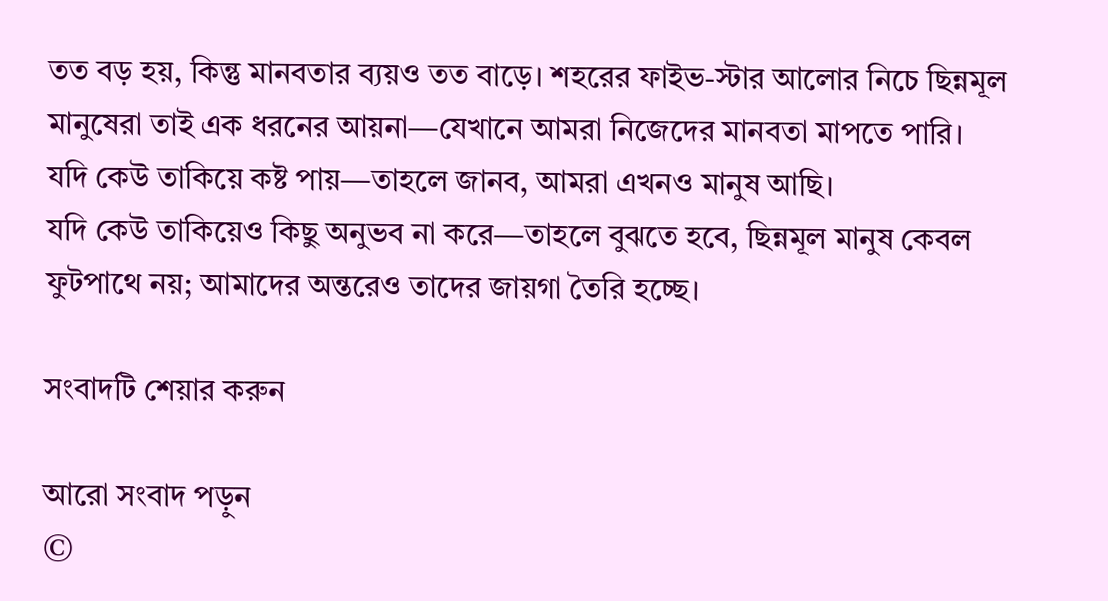তত বড় হয়, কিন্তু মানবতার ব্যয়ও তত বাড়ে। শহরের ফাইভ-স্টার আলোর নিচে ছিন্নমূল মানুষেরা তাই এক ধরনের আয়না—যেখানে আমরা নিজেদের মানবতা মাপতে পারি।
যদি কেউ তাকিয়ে কষ্ট পায়—তাহলে জানব, আমরা এখনও মানুষ আছি।
যদি কেউ তাকিয়েও কিছু অনুভব না করে—তাহলে বুঝতে হবে, ছিন্নমূল মানুষ কেবল ফুটপাথে নয়; আমাদের অন্তরেও তাদের জায়গা তৈরি হচ্ছে।

সংবাদটি শেয়ার করুন

আরো সংবাদ পড়ুন
©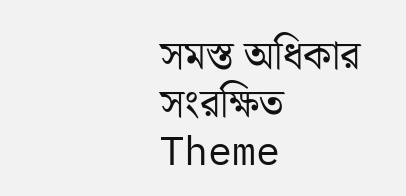সমস্ত অধিকার সংরক্ষিত
Theme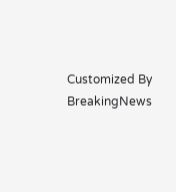Customized By BreakingNews